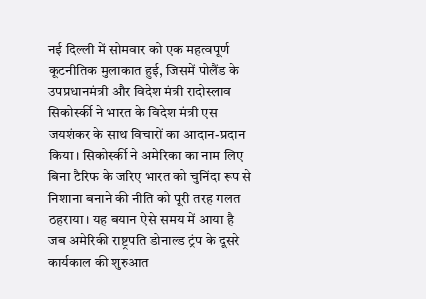नई दिल्ली में सोमवार को एक महत्वपूर्ण कूटनीतिक मुलाकात हुई, जिसमें पोलैंड के उपप्रधानमंत्री और विदेश मंत्री रादोस्लाव सिकोर्स्की ने भारत के विदेश मंत्री एस जयशंकर के साथ विचारों का आदान-प्रदान किया। सिकोर्स्की ने अमेरिका का नाम लिए बिना टैरिफ के जरिए भारत को चुनिंदा रूप से निशाना बनाने की नीति को पूरी तरह गलत ठहराया। यह बयान ऐसे समय में आया है जब अमेरिकी राष्ट्रपति डोनाल्ड ट्रंप के दूसरे कार्यकाल की शुरुआत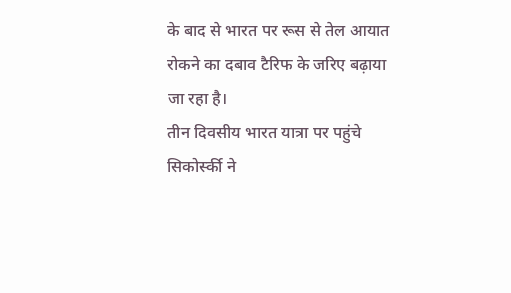के बाद से भारत पर रूस से तेल आयात रोकने का दबाव टैरिफ के जरिए बढ़ाया जा रहा है।
तीन दिवसीय भारत यात्रा पर पहुंचे सिकोर्स्की ने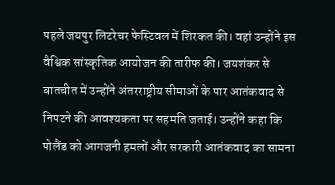पहले जयपुर लिटरेचर फेस्टिवल में शिरकत की। वहां उन्होंने इस वैश्विक सांस्कृतिक आयोजन की तारीफ की। जयशंकर से बातचीत में उन्होंने अंतरराष्ट्रीय सीमाओं के पार आतंकवाद से निपटने की आवश्यकता पर सहमति जताई। उन्होंने कहा कि पोलैंड को आगजनी हमलों और सरकारी आतंकवाद का सामना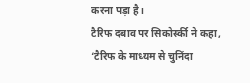करना पड़ा है।
टैरिफ दबाव पर सिकोर्स्की ने कहा, ‘टैरिफ के माध्यम से चुनिंदा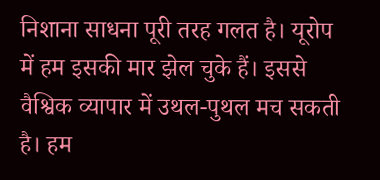निशाना साधना पूरी तरह गलत है। यूरोप में हम इसकी मार झेल चुके हैं। इससे वैश्विक व्यापार में उथल-पुथल मच सकती है। हम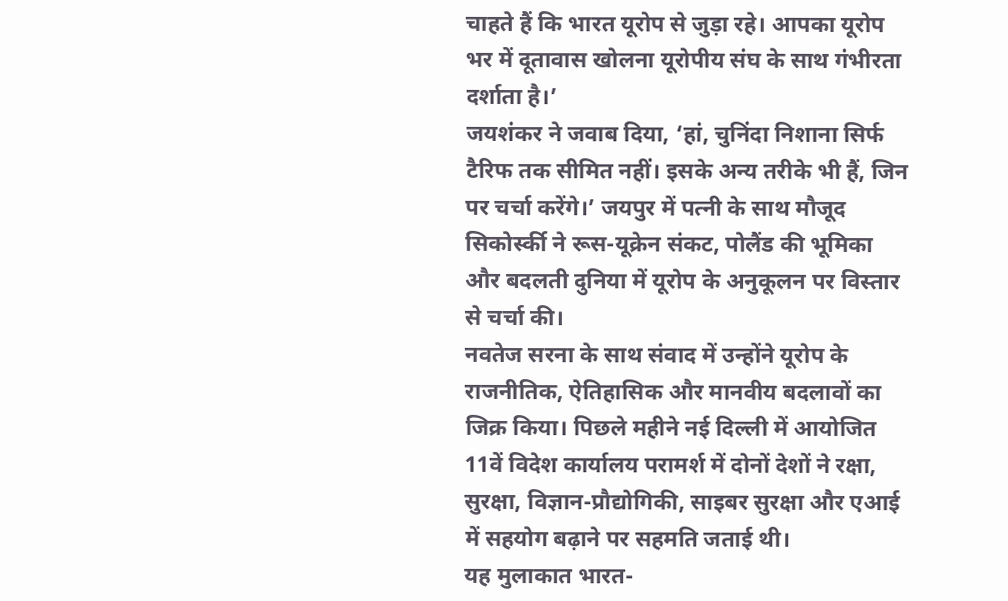चाहते हैं कि भारत यूरोप से जुड़ा रहे। आपका यूरोप भर में दूतावास खोलना यूरोपीय संघ के साथ गंभीरता दर्शाता है।’
जयशंकर ने जवाब दिया, ‘हां, चुनिंदा निशाना सिर्फ टैरिफ तक सीमित नहीं। इसके अन्य तरीके भी हैं, जिन पर चर्चा करेंगे।’ जयपुर में पत्नी के साथ मौजूद सिकोर्स्की ने रूस-यूक्रेन संकट, पोलैंड की भूमिका और बदलती दुनिया में यूरोप के अनुकूलन पर विस्तार से चर्चा की।
नवतेज सरना के साथ संवाद में उन्होंने यूरोप के राजनीतिक, ऐतिहासिक और मानवीय बदलावों का जिक्र किया। पिछले महीने नई दिल्ली में आयोजित 11वें विदेश कार्यालय परामर्श में दोनों देशों ने रक्षा, सुरक्षा, विज्ञान-प्रौद्योगिकी, साइबर सुरक्षा और एआई में सहयोग बढ़ाने पर सहमति जताई थी।
यह मुलाकात भारत-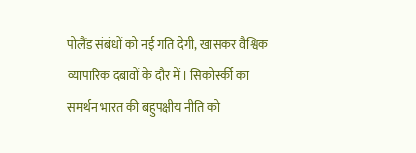पोलैंड संबंधों को नई गति देगी, खासकर वैश्विक व्यापारिक दबावों के दौर में। सिकोर्स्की का समर्थन भारत की बहुपक्षीय नीति को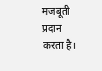मजबूती प्रदान करता है।